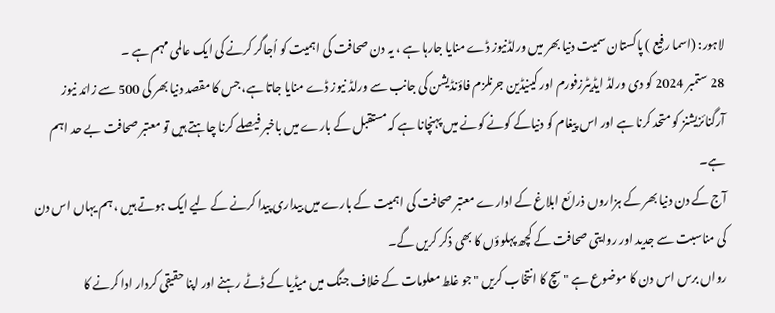لاہور: (اسما رفیع ) پاکستان سمیت دنیا بھر میں ورلڈنیوز ڈے منایا جارہا ہے ، یہ دن صحافت کی اہمیت کو اُجاگر کرنے کی ایک عالمی مہم ہے ۔
28 ستمبر 2024 کو دی ورلڈ ایڈیٹرزفورم اور کینیڈین جرنلزم فاؤنڈیشن کی جانب سے ورلڈ نیوز ڈے منایا جاتا ہے، جس کا مقصد دنیا بھر کی 500 سے زائد نیوز آرگنائزیشنز کو متحد کرنا ہے اور اس پیغام کو دنیاکے کونے کونے میں پہنچانا ہے کہ مستقبل کے بارے میں باخبر فیصلے کرنا چاہتے ہیں تو معتبر صحافت بے حد اہم ہے۔
آج کے دن دنیا بھر کے ہزاروں ذرائع ابلاغ کے ادارے معتبر صحافت کی اہمیت کے بارے میں بیداری پیدا کرنے کے لیے ایک ہوتے ہیں ، ہم یہاں اس دن کی مناسبت سے جدید اور روایتی صحافت کے کچھ پہلوؤں کا بھی ذکر کریں گے۔
رواں برس اس دن کا موضوع ہے " سچ کا انتخاب کریں " جو غلط معلومات کے خلاف جنگ میں میڈیا کے ڈٹے رہنے اور اپنا حقیقی کردار ادا کرنے کا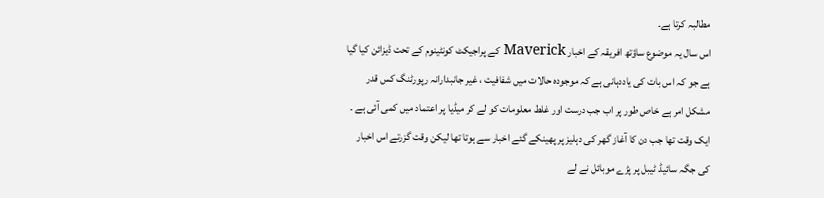مطالبہ کرتا ہے۔
اس سال یہ موضوع ساؤتھ افریقہ کے اخبار Maverick کے پراجیکٹ کونٹینوم کے تحت ڈیزائن کیا گیا ہے جو کہ اس بات کی یاددہانی ہے کہ موجودہ حالات میں شفافیت ، غیر جانبدارانہ رپورٹنگ کس قدر مشکل امر ہے خاص طور پر اب جب درست اور غلط معلومات کو لے کر میڈیا پر اعتماد میں کمی آئی ہے ۔
ایک وقت تھا جب دن کا آغاز گھر کی دہلیز پر پھینکے گئے اخبار سے ہوتا تھا لیکن وقت گزرتے اس اخبار کی جگہ سائیڈ ٹیبل پر پڑے موبائل نے لے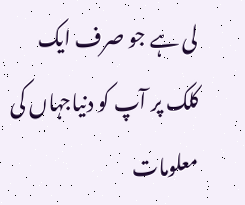لی ہے جو صرف ایک کلک پر آپ کو دنیاجہاں کی معلومات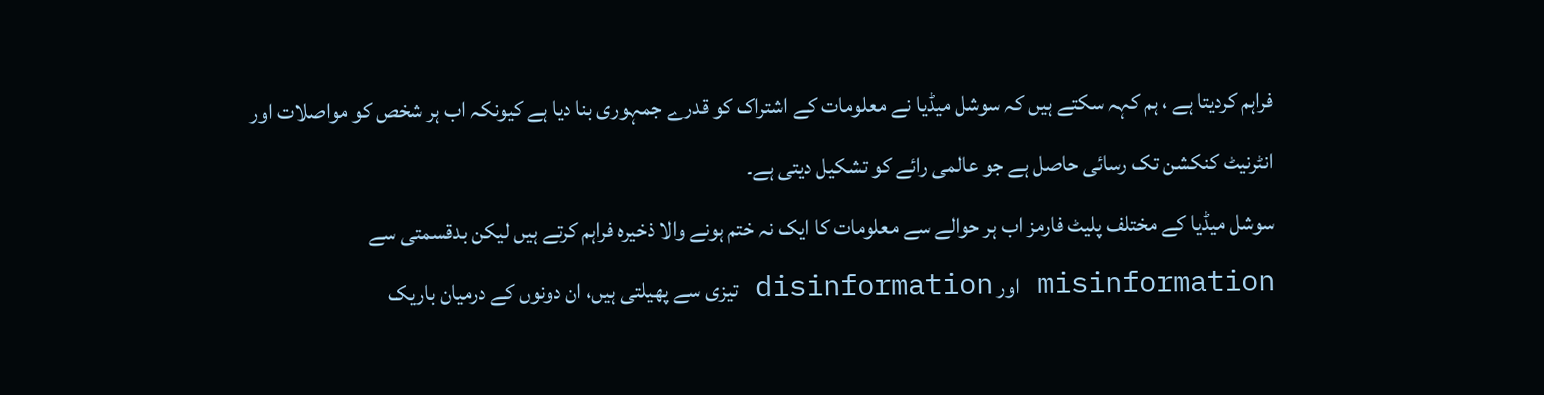فراہم کردیتا ہے ، ہم کہہ سکتے ہیں کہ سوشل میڈیا نے معلومات کے اشتراک کو قدرے جمہوری بنا دیا ہے کیونکہ اب ہر شخص کو مواصلات اور انٹرنیٹ کنکشن تک رسائی حاصل ہے جو عالمی رائے کو تشکیل دیتی ہے۔
سوشل میڈیا کے مختلف پلیٹ فارمز اب ہر حوالے سے معلومات کا ایک نہ ختم ہونے والا ذخیرہ فراہم کرتے ہیں لیکن بدقسمتی سے misinformation اور disinformation تیزی سے پھیلتی ہیں، ان دونوں کے درمیان باریک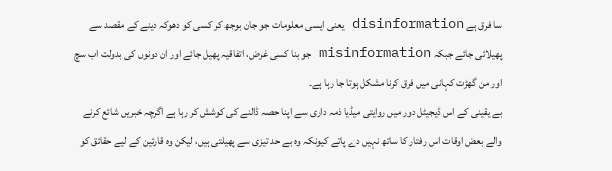سا فرق ہے disinformation یعنی ایسی معلومات جو جان بوجھ کر کسی کو دھوکہ دینے کے مقصد سے پھیلائی جائے جبکہ misinformation جو بنا کسی غرض، اتفاقیہ پھیل جائے اور ان دونوں کی بدولت اب سچ اور من گھڑت کہانی میں فرق کرنا مشکل ہوتا جا رہا ہے۔
بے یقینی کے اس ڈیجیٹل دور میں روایتی میڈیا ذمہ داری سے اپنا حصہ ڈالنے کی کوشش کر رہا ہے اگرچہ خبریں شائع کرنے والے بعض اوقات اس رفتار کا ساتھ نہیں دے پاتے کیونکہ وہ بے حد تیزی سے پھیلتی ہیں، لیکن وہ قارئین کے لیے حقائق کو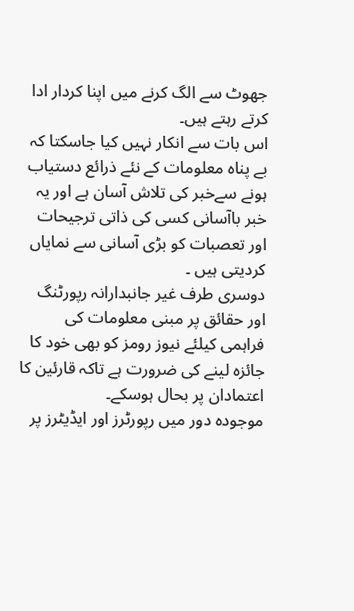جھوٹ سے الگ کرنے میں اپنا کردار ادا کرتے رہتے ہیں۔
اس بات سے انکار نہیں کیا جاسکتا کہ بے پناہ معلومات کے نئے ذرائع دستیاب ہونے سےخبر کی تلاش آسان ہے اور یہ خبر باآسانی کسی کی ذاتی ترجیحات اور تعصبات کو بڑی آسانی سے نمایاں کردیتی ہیں ۔
دوسری طرف غیر جانبدارانہ رپورٹنگ اور حقائق پر مبنی معلومات کی فراہمی کیلئے نیوز رومز کو بھی خود کا جائزہ لینے کی ضرورت ہے تاکہ قارئین کا اعتمادان پر بحال ہوسکے۔
موجودہ دور میں رپورٹرز اور ایڈیٹرز پر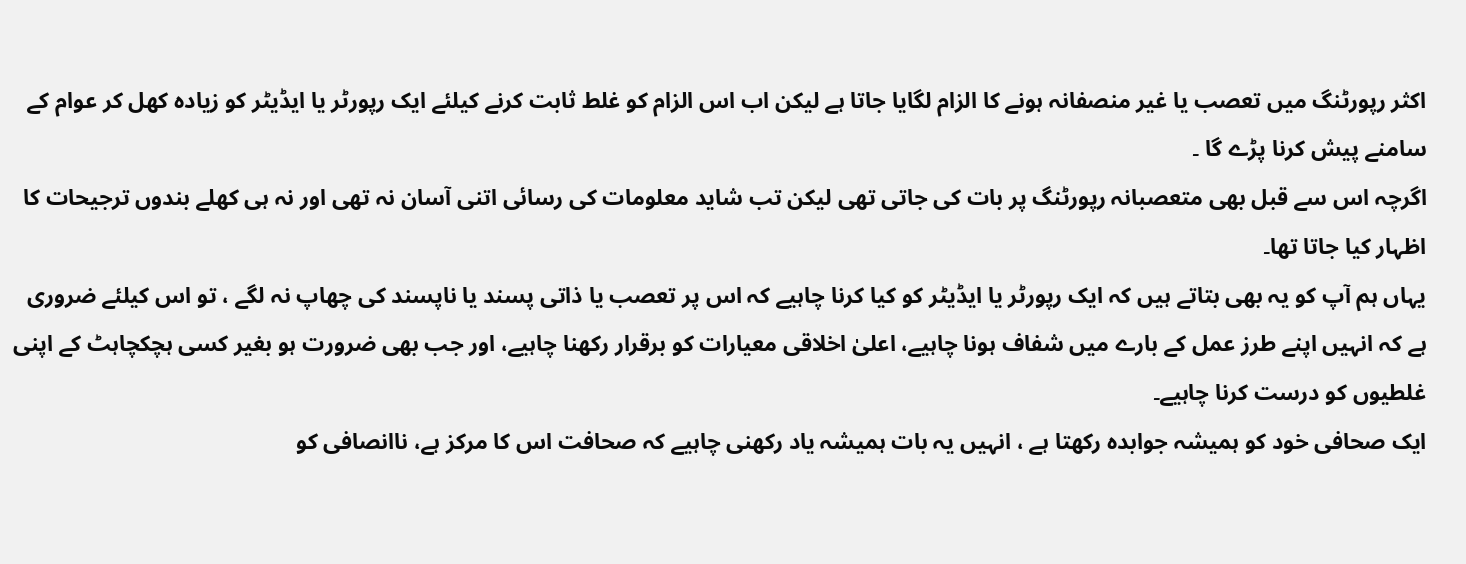اکثر رپورٹنگ میں تعصب یا غیر منصفانہ ہونے کا الزام لگایا جاتا ہے لیکن اب اس الزام کو غلط ثابت کرنے کیلئے ایک رپورٹر یا ایڈیٹر کو زیادہ کھل کر عوام کے سامنے پیش کرنا پڑے گا ۔
اگرچہ اس سے قبل بھی متعصبانہ رپورٹنگ پر بات کی جاتی تھی لیکن تب شاید معلومات کی رسائی اتنی آسان نہ تھی اور نہ ہی کھلے بندوں ترجیحات کا اظہار کیا جاتا تھا۔
یہاں ہم آپ کو یہ بھی بتاتے ہیں کہ ایک رپورٹر یا ایڈیٹر کو کیا کرنا چاہیے کہ اس پر تعصب یا ذاتی پسند یا ناپسند کی چھاپ نہ لگے ، تو اس کیلئے ضروری ہے کہ انہیں اپنے طرز عمل کے بارے میں شفاف ہونا چاہیے، اعلیٰ اخلاقی معیارات کو برقرار رکھنا چاہیے، اور جب بھی ضرورت ہو بغیر کسی ہچکچاہٹ کے اپنی غلطیوں کو درست کرنا چاہیے۔
ایک صحافی خود کو ہمیشہ جوابدہ رکھتا ہے ، انہیں یہ بات ہمیشہ یاد رکھنی چاہیے کہ صحافت اس کا مرکز ہے، ناانصافی کو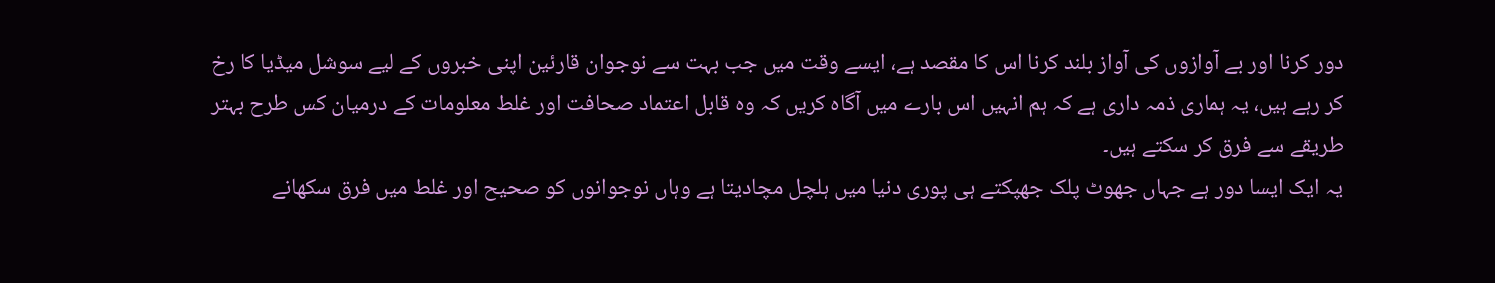دور کرنا اور بے آوازوں کی آواز بلند کرنا اس کا مقصد ہے، ایسے وقت میں جب بہت سے نوجوان قارئین اپنی خبروں کے لیے سوشل میڈیا کا رخ کر رہے ہیں، یہ ہماری ذمہ داری ہے کہ ہم انہیں اس بارے میں آگاہ کریں کہ وہ قابل اعتماد صحافت اور غلط معلومات کے درمیان کس طرح بہتر طریقے سے فرق کر سکتے ہیں۔
یہ ایک ایسا دور ہے جہاں جھوٹ پلک جھپکتے ہی پوری دنیا میں ہلچل مچادیتا ہے وہاں نوجوانوں کو صحیح اور غلط میں فرق سکھانے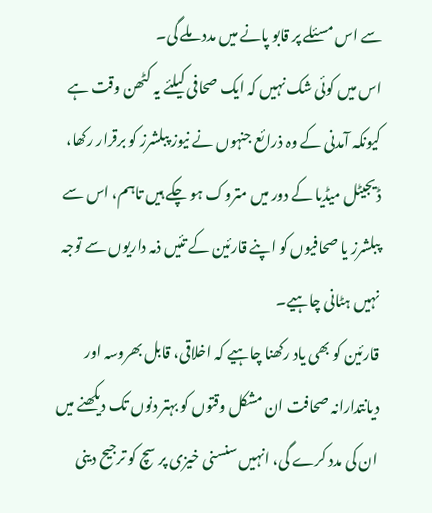سے اس مسئلے پر قابو پانے میں مدد ملے گی۔
اس میں کوئی شک نہیں کہ ایک صحافی کیلئے یہ کٹھن وقت ہے کیونکہ آمدنی کے وہ ذرائع جنہوں نے نیوز پبلشرز کو برقرار رکھا، ڈیجیٹل میڈیا کے دور میں متروک ہو چکے ہیں تاہم، اس سے پبلشرز یا صحافیوں کو اپنے قارئین کے تئیں ذمہ داریوں سے توجہ نہیں ہٹانی چاہیے۔
قارئین کو بھی یاد رکھنا چاہیے کہ اخلاقی، قابل بھروسہ اور دیانتدارانہ صحافت ان مشکل وقتوں کو بہتر دنوں تک دیکھنے میں ان کی مدد کرے گی، انہیں سنسنی خیزی پر سچ کو ترجیح دینی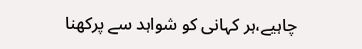چاہیے،ہر کہانی کو شواہد سے پرکھنا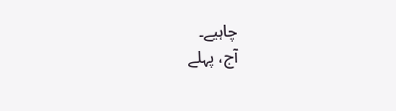چاہیے۔
آج، پہلے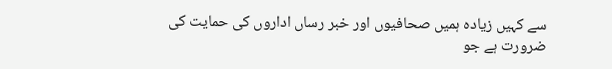سے کہیں زیادہ ہمیں صحافیوں اور خبر رساں اداروں کی حمایت کی ضرورت ہے جو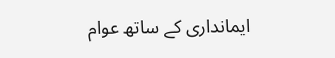ایمانداری کے ساتھ عوام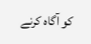کو آگاہ کرنے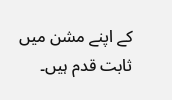کے اپنے مشن میں ثابت قدم ہیں۔